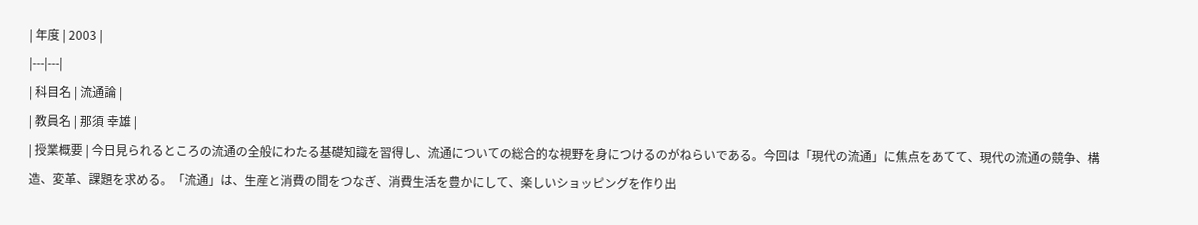| 年度 | 2003 |
|---|---|
| 科目名 | 流通論 |
| 教員名 | 那須 幸雄 |
| 授業概要 | 今日見られるところの流通の全般にわたる基礎知識を習得し、流通についての総合的な視野を身につけるのがねらいである。今回は「現代の流通」に焦点をあてて、現代の流通の競争、構造、変革、課題を求める。「流通」は、生産と消費の間をつなぎ、消費生活を豊かにして、楽しいショッピングを作り出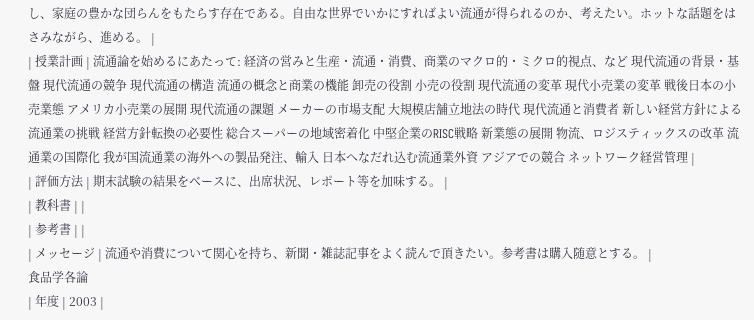し、家庭の豊かな団らんをもたらす存在である。自由な世界でいかにすればよい流通が得られるのか、考えたい。ホットな話題をはさみながら、進める。 |
| 授業計画 | 流通論を始めるにあたって: 経済の営みと生産・流通・消費、商業のマクロ的・ミクロ的視点、など 現代流通の背景・基盤 現代流通の競争 現代流通の構造 流通の概念と商業の機能 卸売の役割 小売の役割 現代流通の変革 現代小売業の変革 戦後日本の小売業態 アメリカ小売業の展開 現代流通の課題 メーカーの市場支配 大規模店舗立地法の時代 現代流通と消費者 新しい経営方針による流通業の挑戦 経営方針転換の必要性 総合スーパーの地域密着化 中堅企業のRISC戦略 新業態の展開 物流、ロジスティックスの改革 流通業の国際化 我が国流通業の海外への製品発注、輸入 日本へなだれ込む流通業外資 アジアでの競合 ネットワーク経営管理 |
| 評価方法 | 期末試験の結果をベースに、出席状況、レポート等を加味する。 |
| 教科書 | |
| 参考書 | |
| メッセージ | 流通や消費について関心を持ち、新聞・雑誌記事をよく読んで頂きたい。参考書は購入随意とする。 |
食品学各論
| 年度 | 2003 |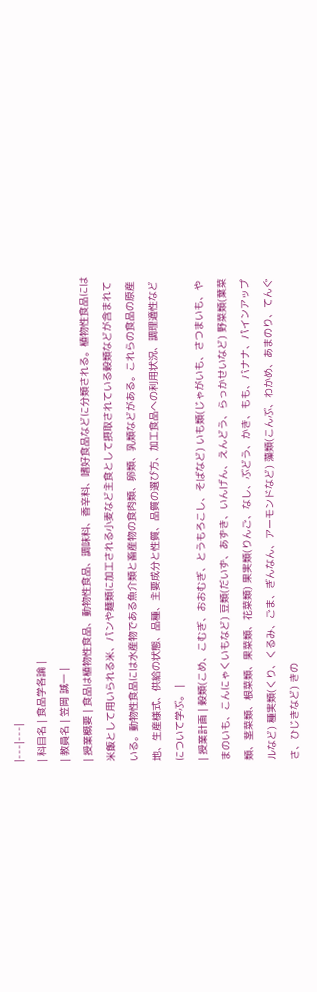|---|---|
| 科目名 | 食品学各論 |
| 教員名 | 笠岡 誠一 |
| 授業概要 | 食品は植物性食品、動物性食品、調味料、香辛料、嗜好食品などに分類される。植物性食品には米飯として用いられる米、パンや麺類に加工される小麦など主食として摂取されている穀類などが含まれている。動物性食品には水産物である魚介類と畜産物の食肉類、卵類、乳類などがある。これらの食品の原産地、生産様式、供給の状態、品種、主要成分と性質、品質の選び方、加工食品への利用状況、調理適性などについて学ぶ。 |
| 授業計画 | 穀類(こめ、こむぎ、おおむぎ、とうもろこし、そばなど) いも類(じゃがいも、さつまいも、やまのいも、こんにゃくいもなど) 豆類(だいず、あずき、いんげん、えんどう、らっかせいなど) 野菜類(葉菜類、茎菜類、根菜類、果菜類、花菜類) 果実類(りんご、なし、ぶどう、かき、もも、バナナ、パインアップルなど) 種実類(くり、くるみ、ごま、ぎんなん、アーモンドなど) 藻類(こんぶ、わかめ、あまのり、てんぐさ、ひじきなど) きの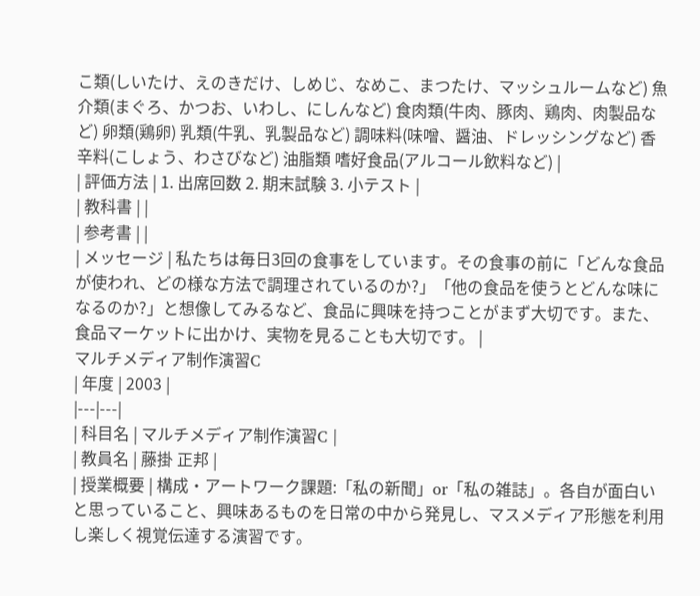こ類(しいたけ、えのきだけ、しめじ、なめこ、まつたけ、マッシュルームなど) 魚介類(まぐろ、かつお、いわし、にしんなど) 食肉類(牛肉、豚肉、鶏肉、肉製品など) 卵類(鶏卵) 乳類(牛乳、乳製品など) 調味料(味噌、醤油、ドレッシングなど) 香辛料(こしょう、わさびなど) 油脂類 嗜好食品(アルコール飲料など) |
| 評価方法 | 1. 出席回数 2. 期末試験 3. 小テスト |
| 教科書 | |
| 参考書 | |
| メッセージ | 私たちは毎日3回の食事をしています。その食事の前に「どんな食品が使われ、どの様な方法で調理されているのか?」「他の食品を使うとどんな味になるのか?」と想像してみるなど、食品に興味を持つことがまず大切です。また、食品マーケットに出かけ、実物を見ることも大切です。 |
マルチメディア制作演習C
| 年度 | 2003 |
|---|---|
| 科目名 | マルチメディア制作演習C |
| 教員名 | 藤掛 正邦 |
| 授業概要 | 構成・アートワーク課題:「私の新聞」or「私の雑誌」。各自が面白いと思っていること、興味あるものを日常の中から発見し、マスメディア形態を利用し楽しく視覚伝達する演習です。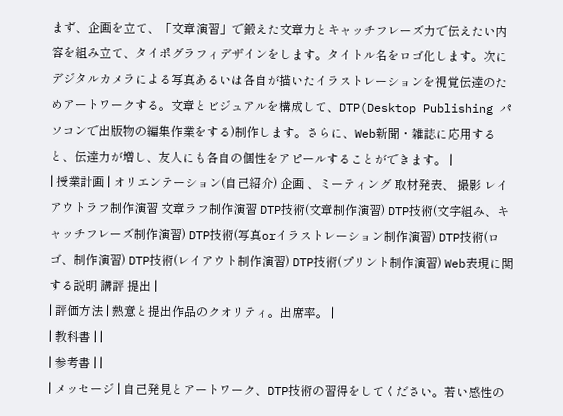まず、企画を立て、「文章演習」で鍛えた文章力とキャッチフレーズ力で伝えたい内容を組み立て、タイポグラフィデザインをします。タイトル名をロゴ化します。次にデジタルカメラによる写真あるいは各自が描いたイラストレーションを視覚伝達のためアートワークする。文章とビジュアルを構成して、DTP(Desktop Publishing パソコンで出版物の編集作業をする)制作します。さらに、Web新聞・雑誌に応用すると、伝達力が増し、友人にも各自の個性をアピールすることができます。 |
| 授業計画 | オリエンテーション(自己紹介) 企画 、ミーティング 取材発表、 撮影 レイアウトラフ制作演習 文章ラフ制作演習 DTP技術(文章制作演習) DTP技術(文字組み、キャッチフレーズ制作演習) DTP技術(写真orイラストレーション制作演習) DTP技術(ロゴ、制作演習) DTP技術(レイアウト制作演習) DTP技術(プリント制作演習) Web表現に関する説明 講評 提出 |
| 評価方法 | 熱意と提出作品のクオリティ。出席率。 |
| 教科書 | |
| 参考書 | |
| メッセージ | 自己発見とアートワーク、DTP技術の習得をしてください。若い感性の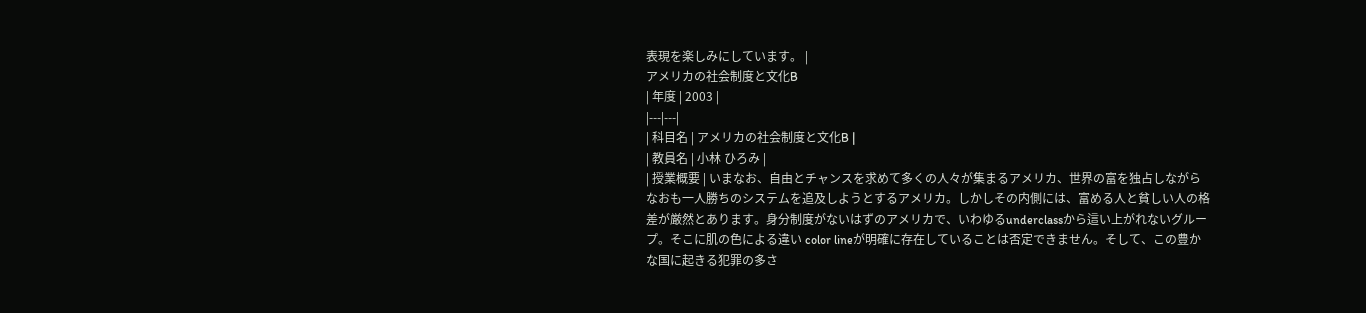表現を楽しみにしています。 |
アメリカの社会制度と文化B
| 年度 | 2003 |
|---|---|
| 科目名 | アメリカの社会制度と文化B |
| 教員名 | 小林 ひろみ |
| 授業概要 | いまなお、自由とチャンスを求めて多くの人々が集まるアメリカ、世界の富を独占しながらなおも一人勝ちのシステムを追及しようとするアメリカ。しかしその内側には、富める人と貧しい人の格差が厳然とあります。身分制度がないはずのアメリカで、いわゆるunderclassから這い上がれないグループ。そこに肌の色による違い color lineが明確に存在していることは否定できません。そして、この豊かな国に起きる犯罪の多さ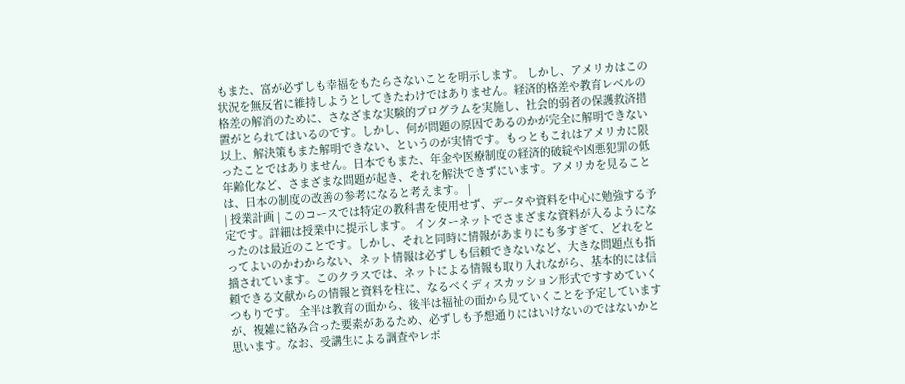もまた、富が必ずしも幸福をもたらさないことを明示します。 しかし、アメリカはこの状況を無反省に維持しようとしてきたわけではありません。経済的格差や教育レベルの格差の解消のために、さなざまな実験的プログラムを実施し、社会的弱者の保護救済措置がとられてはいるのです。しかし、何が問題の原因であるのかが完全に解明できない以上、解決策もまた解明できない、というのが実情です。もっともこれはアメリカに限ったことではありません。日本でもまた、年金や医療制度の経済的破綻や凶悪犯罪の低年齢化など、さまざまな問題が起き、それを解決できずにいます。アメリカを見ることは、日本の制度の改善の参考になると考えます。 |
| 授業計画 | このコースでは特定の教科書を使用せず、データや資料を中心に勉強する予定です。詳細は授業中に提示します。 インターネットでさまざまな資料が入るようになったのは最近のことです。しかし、それと同時に情報があまりにも多すぎて、どれをとってよいのかわからない、ネット情報は必ずしも信頼できないなど、大きな問題点も指摘されています。このクラスでは、ネットによる情報も取り入れながら、基本的には信頼できる文献からの情報と資料を柱に、なるべくディスカッション形式ですすめていくつもりです。 全半は教育の面から、後半は福祉の面から見ていくことを予定していますが、複雑に絡み合った要素があるため、必ずしも予想通りにはいけないのではないかと思います。なお、受講生による調査やレポ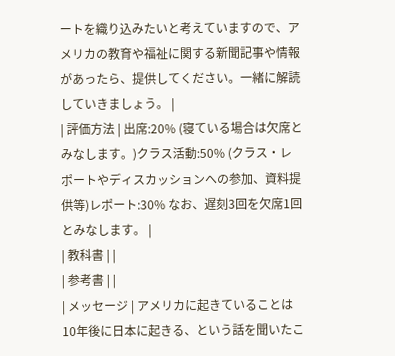ートを織り込みたいと考えていますので、アメリカの教育や福祉に関する新聞記事や情報があったら、提供してください。一緒に解読していきましょう。 |
| 評価方法 | 出席:20% (寝ている場合は欠席とみなします。)クラス活動:50% (クラス・レポートやディスカッションへの参加、資料提供等)レポート:30% なお、遅刻3回を欠席1回とみなします。 |
| 教科書 | |
| 参考書 | |
| メッセージ | アメリカに起きていることは10年後に日本に起きる、という話を聞いたこ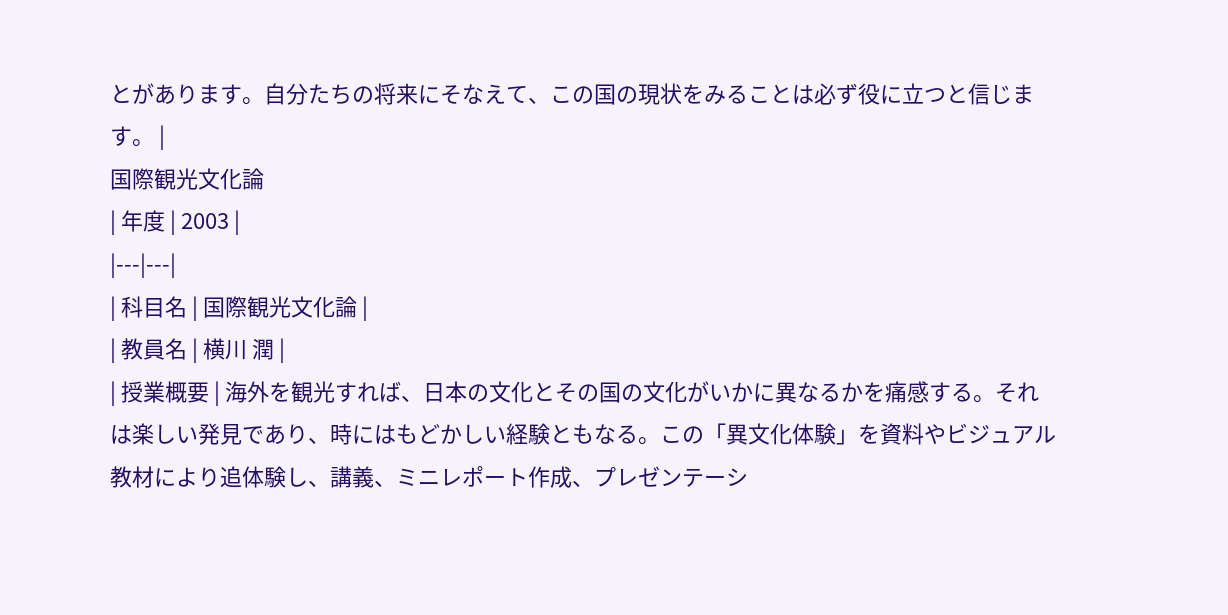とがあります。自分たちの将来にそなえて、この国の現状をみることは必ず役に立つと信じます。 |
国際観光文化論
| 年度 | 2003 |
|---|---|
| 科目名 | 国際観光文化論 |
| 教員名 | 横川 潤 |
| 授業概要 | 海外を観光すれば、日本の文化とその国の文化がいかに異なるかを痛感する。それは楽しい発見であり、時にはもどかしい経験ともなる。この「異文化体験」を資料やビジュアル教材により追体験し、講義、ミニレポート作成、プレゼンテーシ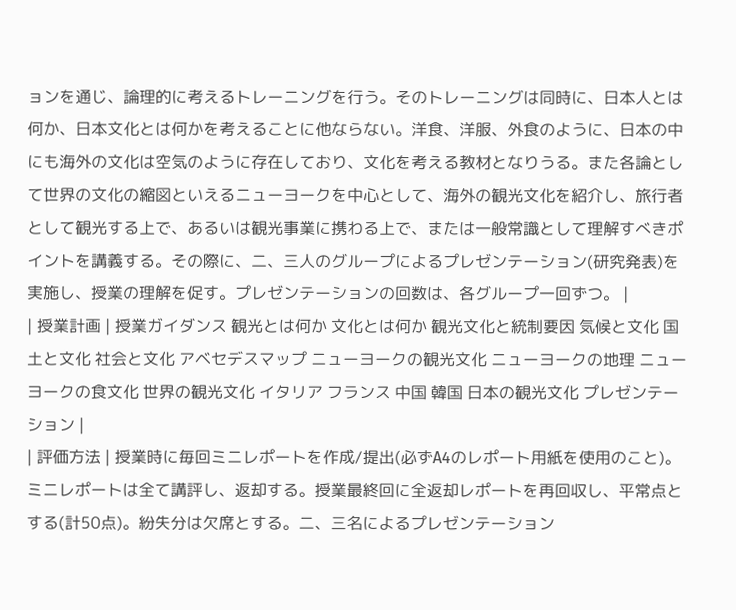ョンを通じ、論理的に考えるトレーニングを行う。そのトレーニングは同時に、日本人とは何か、日本文化とは何かを考えることに他ならない。洋食、洋服、外食のように、日本の中にも海外の文化は空気のように存在しており、文化を考える教材となりうる。また各論として世界の文化の縮図といえるニューヨークを中心として、海外の観光文化を紹介し、旅行者として観光する上で、あるいは観光事業に携わる上で、または一般常識として理解すべきポイントを講義する。その際に、二、三人のグループによるプレゼンテーション(研究発表)を実施し、授業の理解を促す。プレゼンテーションの回数は、各グループ一回ずつ。 |
| 授業計画 | 授業ガイダンス 観光とは何か 文化とは何か 観光文化と統制要因 気候と文化 国土と文化 社会と文化 アベセデスマップ ニューヨークの観光文化 ニューヨークの地理 ニューヨークの食文化 世界の観光文化 イタリア フランス 中国 韓国 日本の観光文化 プレゼンテーション |
| 評価方法 | 授業時に毎回ミニレポートを作成/提出(必ずA4のレポート用紙を使用のこと)。ミニレポートは全て講評し、返却する。授業最終回に全返却レポートを再回収し、平常点とする(計50点)。紛失分は欠席とする。二、三名によるプレゼンテーション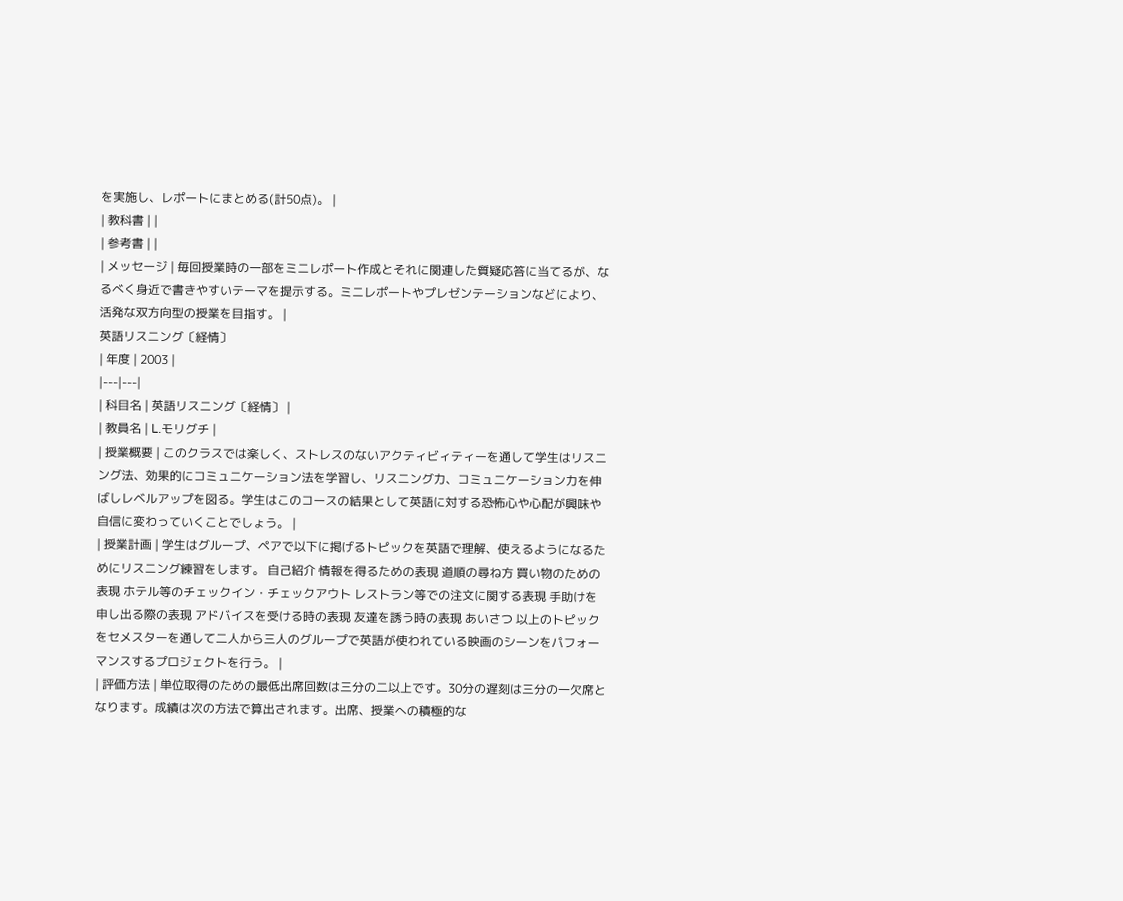を実施し、レポートにまとめる(計50点)。 |
| 教科書 | |
| 参考書 | |
| メッセージ | 毎回授業時の一部をミニレポート作成とそれに関連した質疑応答に当てるが、なるべく身近で書きやすいテーマを提示する。ミニレポートやプレゼンテーションなどにより、活発な双方向型の授業を目指す。 |
英語リスニング〔経情〕
| 年度 | 2003 |
|---|---|
| 科目名 | 英語リスニング〔経情〕 |
| 教員名 | L.モリグチ |
| 授業概要 | このクラスでは楽しく、ストレスのないアクティビィティーを通して学生はリスニング法、効果的にコミュニケーション法を学習し、リスニング力、コミュニケーション力を伸ばしレベルアップを図る。学生はこのコースの結果として英語に対する恐怖心や心配が興味や自信に変わっていくことでしょう。 |
| 授業計画 | 学生はグループ、ペアで以下に掲げるトピックを英語で理解、使えるようになるためにリスニング練習をします。 自己紹介 情報を得るための表現 道順の尋ね方 買い物のための表現 ホテル等のチェックイン・チェックアウト レストラン等での注文に関する表現 手助けを申し出る際の表現 アドバイスを受ける時の表現 友達を誘う時の表現 あいさつ 以上のトピックをセメスターを通して二人から三人のグループで英語が使われている映画のシーンをパフォーマンスするプロジェクトを行う。 |
| 評価方法 | 単位取得のための最低出席回数は三分の二以上です。30分の遅刻は三分の一欠席となります。成績は次の方法で算出されます。出席、授業への積極的な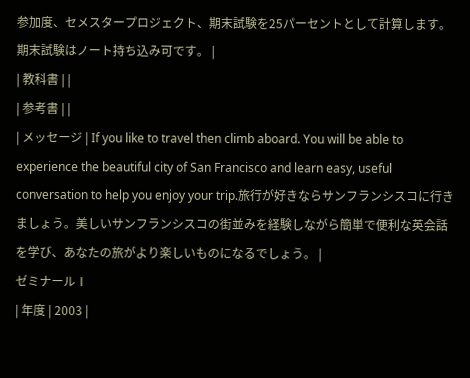参加度、セメスタープロジェクト、期末試験を25パーセントとして計算します。期末試験はノート持ち込み可です。 |
| 教科書 | |
| 参考書 | |
| メッセージ | If you like to travel then climb aboard. You will be able to experience the beautiful city of San Francisco and learn easy, useful conversation to help you enjoy your trip.旅行が好きならサンフランシスコに行きましょう。美しいサンフランシスコの街並みを経験しながら簡単で便利な英会話を学び、あなたの旅がより楽しいものになるでしょう。 |
ゼミナールⅠ
| 年度 | 2003 |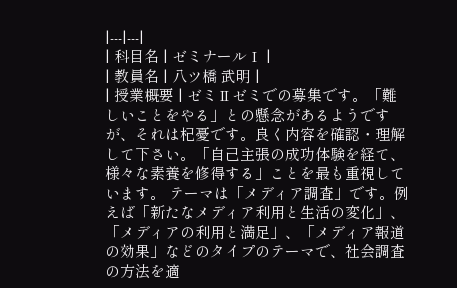|---|---|
| 科目名 | ゼミナールⅠ |
| 教員名 | 八ツ橋 武明 |
| 授業概要 | ゼミⅡゼミでの募集です。「難しいことをやる」との懸念があるようですが、それは杞憂です。良く内容を確認・理解して下さい。「自己主張の成功体験を経て、様々な素養を修得する」ことを最も重視しています。 テーマは「メディア調査」です。例えば「新たなメディア利用と生活の変化」、「メディアの利用と満足」、「メディア報道の効果」などのタイプのテーマで、社会調査の方法を適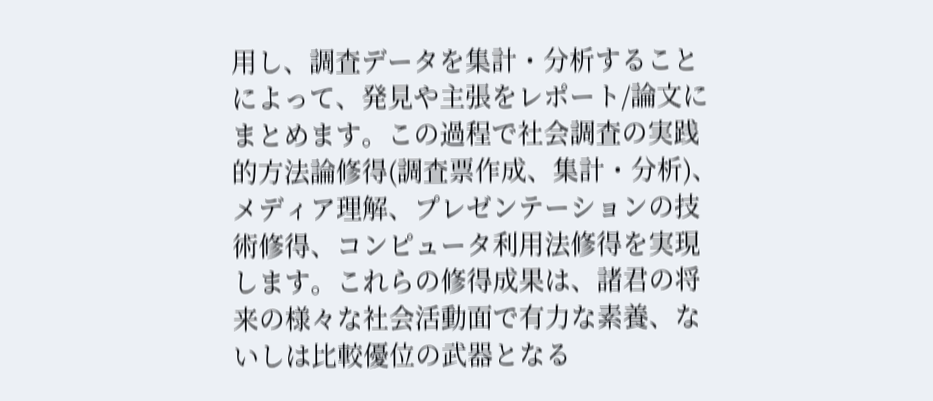用し、調査データを集計・分析することによって、発見や主張をレポート/論文にまとめます。この過程で社会調査の実践的方法論修得(調査票作成、集計・分析)、メディア理解、プレゼンテーションの技術修得、コンピュータ利用法修得を実現します。これらの修得成果は、諸君の将来の様々な社会活動面で有力な素養、ないしは比較優位の武器となる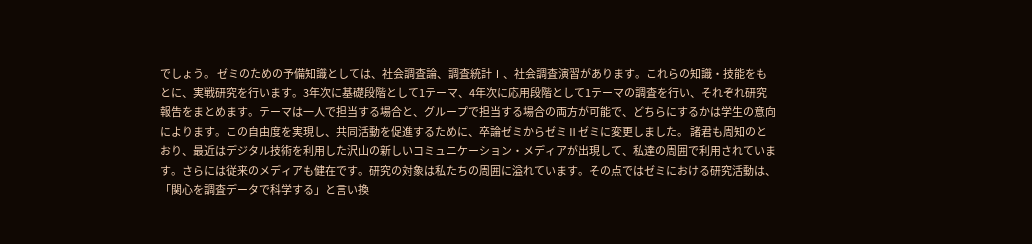でしょう。 ゼミのための予備知識としては、社会調査論、調査統計Ⅰ、社会調査演習があります。これらの知識・技能をもとに、実戦研究を行います。3年次に基礎段階として1テーマ、4年次に応用段階として1テーマの調査を行い、それぞれ研究報告をまとめます。テーマは一人で担当する場合と、グループで担当する場合の両方が可能で、どちらにするかは学生の意向によります。この自由度を実現し、共同活動を促進するために、卒論ゼミからゼミⅡゼミに変更しました。 諸君も周知のとおり、最近はデジタル技術を利用した沢山の新しいコミュニケーション・メディアが出現して、私達の周囲で利用されています。さらには従来のメディアも健在です。研究の対象は私たちの周囲に溢れています。その点ではゼミにおける研究活動は、「関心を調査データで科学する」と言い換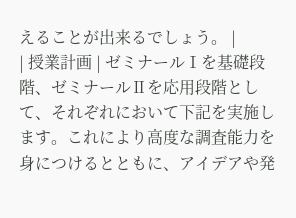えることが出来るでしょう。 |
| 授業計画 | ゼミナールⅠを基礎段階、ゼミナールⅡを応用段階として、それぞれにおいて下記を実施します。これにより高度な調査能力を身につけるとともに、アイデアや発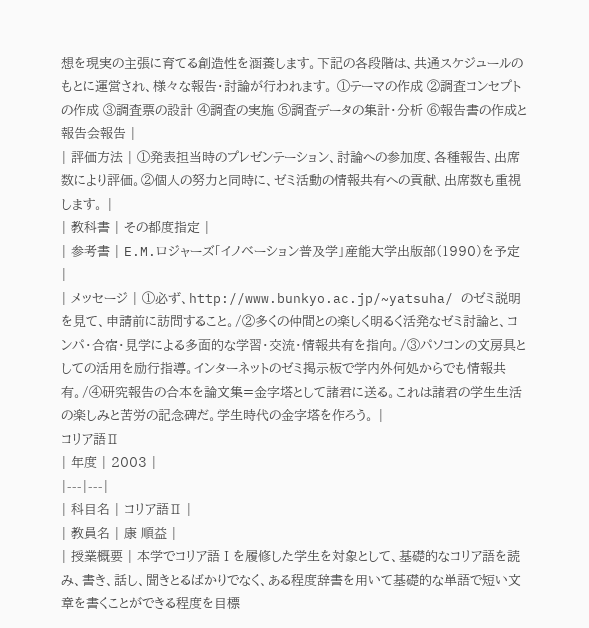想を現実の主張に育てる創造性を涵養します。下記の各段階は、共通スケジュールのもとに運営され、様々な報告・討論が行われます。 ①テーマの作成 ②調査コンセプトの作成 ③調査票の設計 ④調査の実施 ⑤調査データの集計・分析 ⑥報告書の作成と報告会報告 |
| 評価方法 | ①発表担当時のプレゼンテーション、討論への参加度、各種報告、出席数により評価。②個人の努力と同時に、ゼミ活動の情報共有への貢献、出席数も重視します。 |
| 教科書 | その都度指定 |
| 参考書 | E.M.ロジャーズ「イノベーション普及学」産能大学出版部(1990)を予定 |
| メッセージ | ①必ず、http://www.bunkyo.ac.jp/~yatsuha/ のゼミ説明を見て、申請前に訪問すること。/②多くの仲間との楽しく明るく活発なゼミ討論と、コンパ・合宿・見学による多面的な学習・交流・情報共有を指向。/③パソコンの文房具としての活用を励行指導。インターネットのゼミ掲示板で学内外何処からでも情報共有。/④研究報告の合本を論文集=金字塔として諸君に送る。これは諸君の学生生活の楽しみと苦労の記念碑だ。学生時代の金字塔を作ろう。 |
コリア語Ⅱ
| 年度 | 2003 |
|---|---|
| 科目名 | コリア語Ⅱ |
| 教員名 | 康 順益 |
| 授業概要 | 本学でコリア語Ⅰを履修した学生を対象として、基礎的なコリア語を読み、書き、話し、聞きとるばかりでなく、ある程度辞書を用いて基礎的な単語で短い文章を書くことができる程度を目標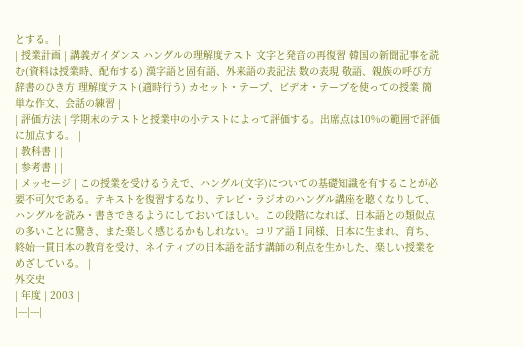とする。 |
| 授業計画 | 講義ガイダンス ハングルの理解度テスト 文字と発音の再復習 韓国の新聞記事を読む(資料は授業時、配布する) 漢字語と固有語、外来語の表記法 数の表現 敬語、親族の呼び方 辞書のひき方 理解度テスト(適時行う) カセット・テープ、ビデオ・テープを使っての授業 簡単な作文、会話の練習 |
| 評価方法 | 学期末のテストと授業中の小テストによって評価する。出席点は10%の範囲で評価に加点する。 |
| 教科書 | |
| 参考書 | |
| メッセージ | この授業を受けるうえで、ハングル(文字)についての基礎知識を有することが必要不可欠である。テキストを復習するなり、テレビ・ラジオのハングル講座を聴くなりして、ハングルを読み・書きできるようにしておいてほしい。この段階になれば、日本語との類似点の多いことに驚き、また楽しく感じるかもしれない。コリア語Ⅰ同様、日本に生まれ、育ち、終始一貫日本の教育を受け、ネイティブの日本語を話す講師の利点を生かした、楽しい授業をめざしている。 |
外交史
| 年度 | 2003 |
|---|---|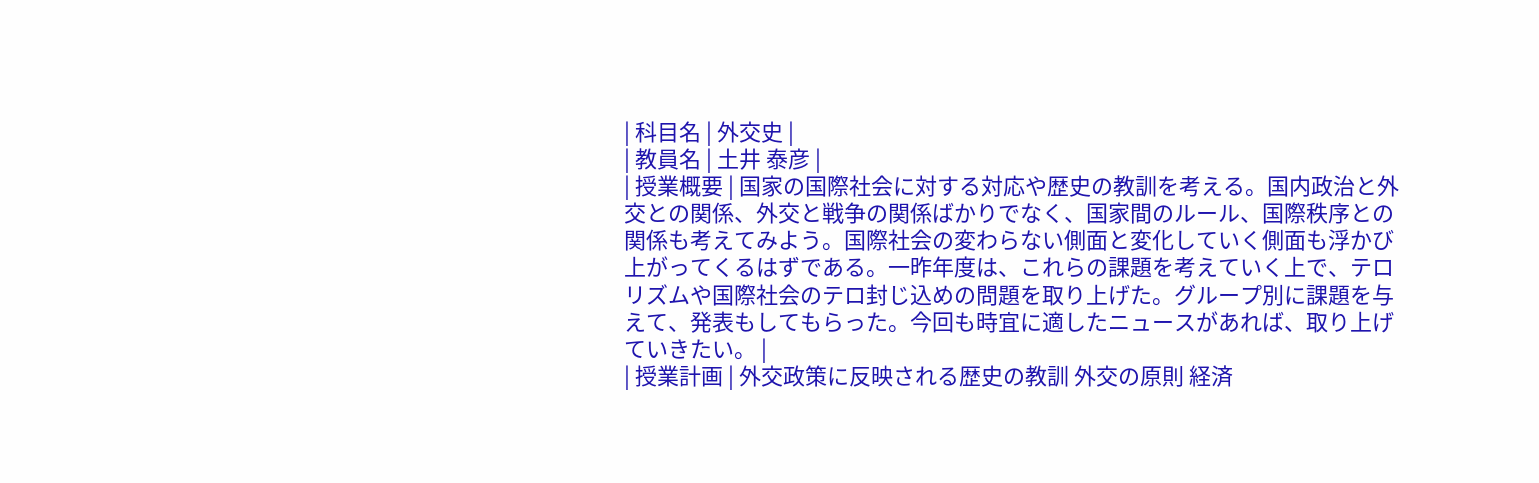| 科目名 | 外交史 |
| 教員名 | 土井 泰彦 |
| 授業概要 | 国家の国際社会に対する対応や歴史の教訓を考える。国内政治と外交との関係、外交と戦争の関係ばかりでなく、国家間のルール、国際秩序との関係も考えてみよう。国際社会の変わらない側面と変化していく側面も浮かび上がってくるはずである。一昨年度は、これらの課題を考えていく上で、テロリズムや国際社会のテロ封じ込めの問題を取り上げた。グループ別に課題を与えて、発表もしてもらった。今回も時宜に適したニュースがあれば、取り上げていきたい。 |
| 授業計画 | 外交政策に反映される歴史の教訓 外交の原則 経済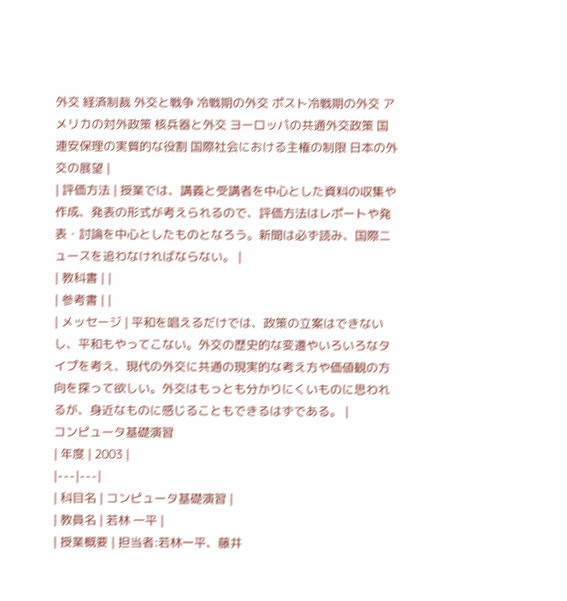外交 経済制裁 外交と戦争 冷戦期の外交 ポスト冷戦期の外交 アメリカの対外政策 核兵器と外交 ヨーロッパの共通外交政策 国連安保理の実質的な役割 国際社会における主権の制限 日本の外交の展望 |
| 評価方法 | 授業では、講義と受講者を中心とした資料の収集や作成、発表の形式が考えられるので、評価方法はレポートや発表・討論を中心としたものとなろう。新聞は必ず読み、国際ニュースを追わなければならない。 |
| 教科書 | |
| 参考書 | |
| メッセージ | 平和を唱えるだけでは、政策の立案はできないし、平和もやってこない。外交の歴史的な変遷やいろいろなタイプを考え、現代の外交に共通の現実的な考え方や価値観の方向を探って欲しい。外交はもっとも分かりにくいものに思われるが、身近なものに感じることもできるはずである。 |
コンピュータ基礎演習
| 年度 | 2003 |
|---|---|
| 科目名 | コンピュータ基礎演習 |
| 教員名 | 若林 一平 |
| 授業概要 | 担当者:若林一平、藤井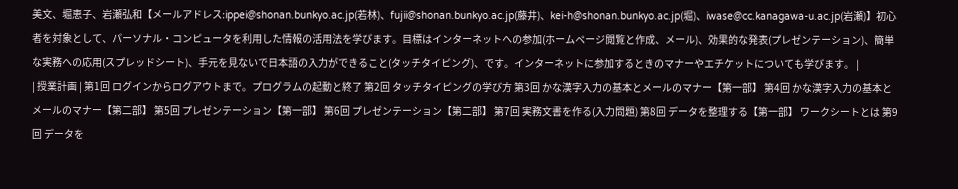美文、堀恵子、岩瀬弘和【メールアドレス:ippei@shonan.bunkyo.ac.jp(若林)、fujii@shonan.bunkyo.ac.jp(藤井)、kei-h@shonan.bunkyo.ac.jp(堀)、iwase@cc.kanagawa-u.ac.jp(岩瀬)】初心者を対象として、パーソナル・コンピュータを利用した情報の活用法を学びます。目標はインターネットへの参加(ホームページ閲覧と作成、メール)、効果的な発表(プレゼンテーション)、簡単な実務への応用(スプレッドシート)、手元を見ないで日本語の入力ができること(タッチタイピング)、です。インターネットに参加するときのマナーやエチケットについても学びます。 |
| 授業計画 | 第1回 ログインからログアウトまで。プログラムの起動と終了 第2回 タッチタイピングの学び方 第3回 かな漢字入力の基本とメールのマナー【第一部】 第4回 かな漢字入力の基本とメールのマナー【第二部】 第5回 プレゼンテーション【第一部】 第6回 プレゼンテーション【第二部】 第7回 実務文書を作る(入力問題) 第8回 データを整理する【第一部】 ワークシートとは 第9回 データを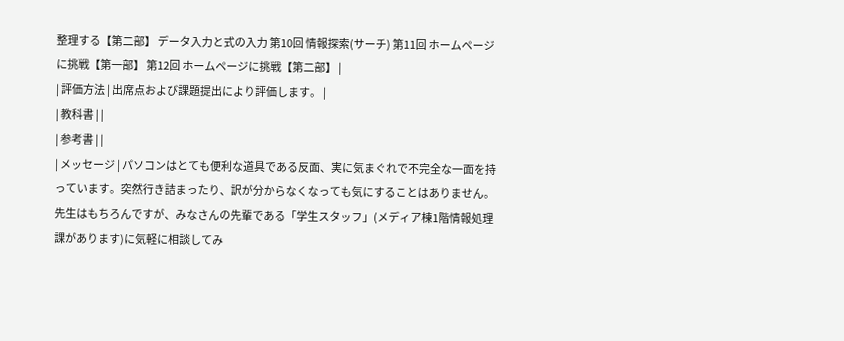整理する【第二部】 データ入力と式の入力 第10回 情報探索(サーチ) 第11回 ホームページに挑戦【第一部】 第12回 ホームページに挑戦【第二部】 |
| 評価方法 | 出席点および課題提出により評価します。 |
| 教科書 | |
| 参考書 | |
| メッセージ | パソコンはとても便利な道具である反面、実に気まぐれで不完全な一面を持っています。突然行き詰まったり、訳が分からなくなっても気にすることはありません。先生はもちろんですが、みなさんの先輩である「学生スタッフ」(メディア棟1階情報処理課があります)に気軽に相談してみ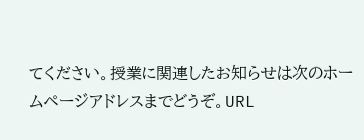てください。授業に関連したお知らせは次のホームページアドレスまでどうぞ。URL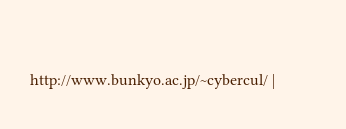http://www.bunkyo.ac.jp/~cybercul/ |